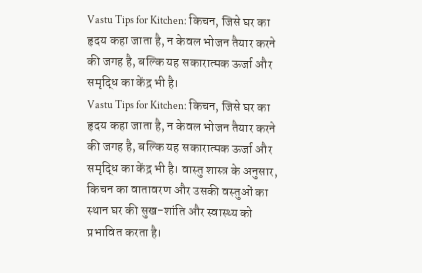Vastu Tips for Kitchen: किचन, जिसे घर का हृदय कहा जाता है, न केवल भोजन तैयार करने की जगह है, बल्कि यह सकारात्मक ऊर्जा और समृद्धि का केंद्र भी है।
Vastu Tips for Kitchen: किचन, जिसे घर का हृदय कहा जाता है, न केवल भोजन तैयार करने की जगह है, बल्कि यह सकारात्मक ऊर्जा और समृद्धि का केंद्र भी है। वास्तु शास्त्र के अनुसार, किचन का वातावरण और उसकी वस्तुओं का स्थान घर की सुख-शांति और स्वास्थ्य को प्रभावित करता है।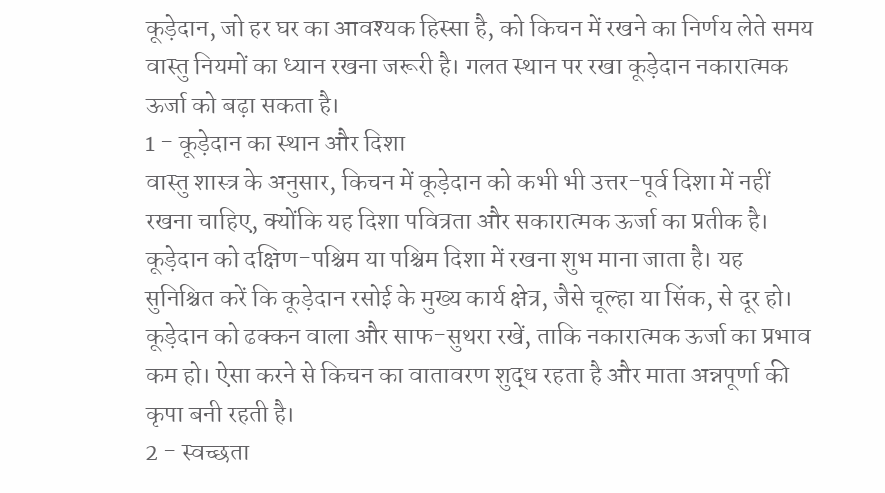कूड़ेदान, जो हर घर का आवश्यक हिस्सा है, को किचन में रखने का निर्णय लेते समय वास्तु नियमों का ध्यान रखना जरूरी है। गलत स्थान पर रखा कूड़ेदान नकारात्मक ऊर्जा को बढ़ा सकता है।
1 - कूड़ेदान का स्थान और दिशा
वास्तु शास्त्र के अनुसार, किचन में कूड़ेदान को कभी भी उत्तर-पूर्व दिशा में नहीं रखना चाहिए, क्योंकि यह दिशा पवित्रता और सकारात्मक ऊर्जा का प्रतीक है। कूड़ेदान को दक्षिण-पश्चिम या पश्चिम दिशा में रखना शुभ माना जाता है। यह सुनिश्चित करें कि कूड़ेदान रसोई के मुख्य कार्य क्षेत्र, जैसे चूल्हा या सिंक, से दूर हो। कूड़ेदान को ढक्कन वाला और साफ-सुथरा रखें, ताकि नकारात्मक ऊर्जा का प्रभाव कम हो। ऐसा करने से किचन का वातावरण शुद्ध रहता है और माता अन्नपूर्णा की कृपा बनी रहती है।
2 - स्वच्छता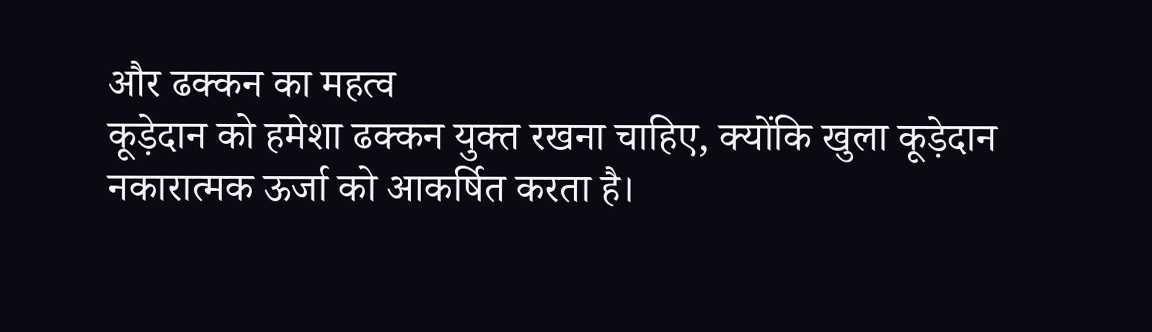और ढक्कन का महत्व
कूड़ेदान को हमेशा ढक्कन युक्त रखना चाहिए, क्योंकि खुला कूड़ेदान नकारात्मक ऊर्जा को आकर्षित करता है।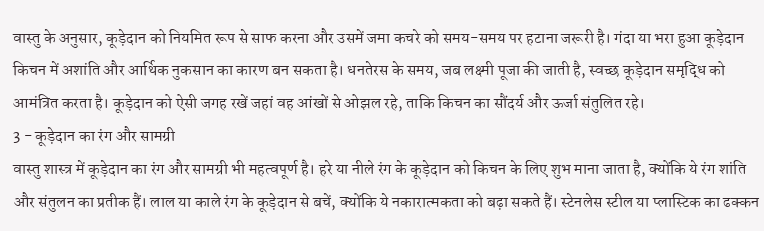वास्तु के अनुसार, कूड़ेदान को नियमित रूप से साफ करना और उसमें जमा कचरे को समय-समय पर हटाना जरूरी है। गंदा या भरा हुआ कूड़ेदान किचन में अशांति और आर्थिक नुकसान का कारण बन सकता है। धनतेरस के समय, जब लक्ष्मी पूजा की जाती है, स्वच्छ कूड़ेदान समृद्धि को आमंत्रित करता है। कूड़ेदान को ऐसी जगह रखें जहां वह आंखों से ओझल रहे, ताकि किचन का सौंदर्य और ऊर्जा संतुलित रहे।
3 - कूड़ेदान का रंग और सामग्री
वास्तु शास्त्र में कूड़ेदान का रंग और सामग्री भी महत्वपूर्ण है। हरे या नीले रंग के कूड़ेदान को किचन के लिए शुभ माना जाता है, क्योंकि ये रंग शांति और संतुलन का प्रतीक हैं। लाल या काले रंग के कूड़ेदान से बचें, क्योंकि ये नकारात्मकता को बढ़ा सकते हैं। स्टेनलेस स्टील या प्लास्टिक का ढक्कन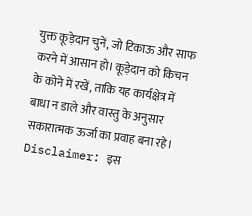युक्त कूड़ेदान चुनें, जो टिकाऊ और साफ करने में आसान हो। कूड़ेदान को किचन के कोने में रखें, ताकि यह कार्यक्षेत्र में बाधा न डाले और वास्तु के अनुसार सकारात्मक ऊर्जा का प्रवाह बना रहे।
Disclaimer: इस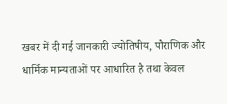खबर में दी गई जानकारी ज्योतिषीय, पौराणिक और धार्मिक मान्यताओं पर आधारित है तथा केवल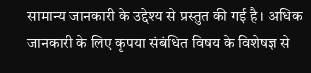सामान्य जानकारी के उद्देश्य से प्रस्तुत की गई है। अधिक जानकारी के लिए कृपया संबंधित विषय के विशेषज्ञ से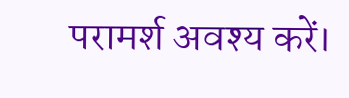परामर्श अवश्य करें।